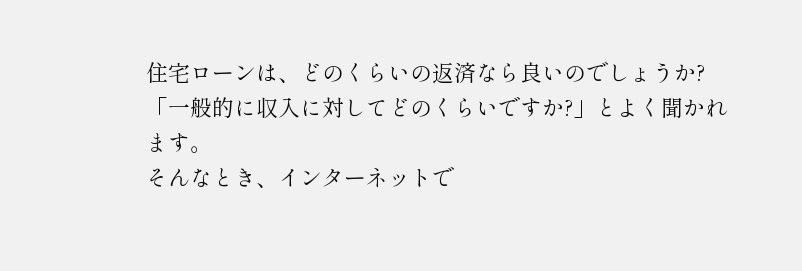住宅ローンは、どのくらいの返済なら良いのでしょうか?
「一般的に収入に対してどのくらいですか?」とよく聞かれます。
そんなとき、インターネットで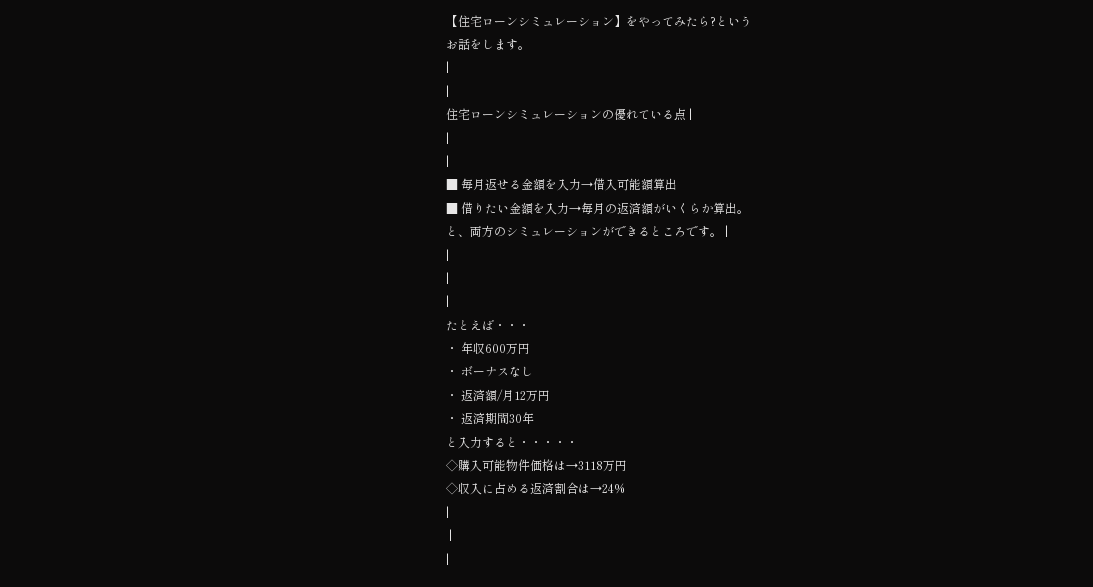【住宅ローンシミュレーション】をやってみたら?という
お話をします。
|
|
住宅ローンシミュレーションの優れている点 |
|
|
■ 毎月返せる金額を入力→借入可能額算出
■ 借りたい金額を入力→毎月の返済額がいくらか算出。
と、両方のシミュレーションができるところです。 |
|
|
|
たとえば・・・
・ 年収600万円
・ ボーナスなし
・ 返済額/月12万円
・ 返済期間30年
と入力すると・・・・・
◇購入可能物件価格は→3118万円
◇収入に占める返済割合は→24%
|
 |
|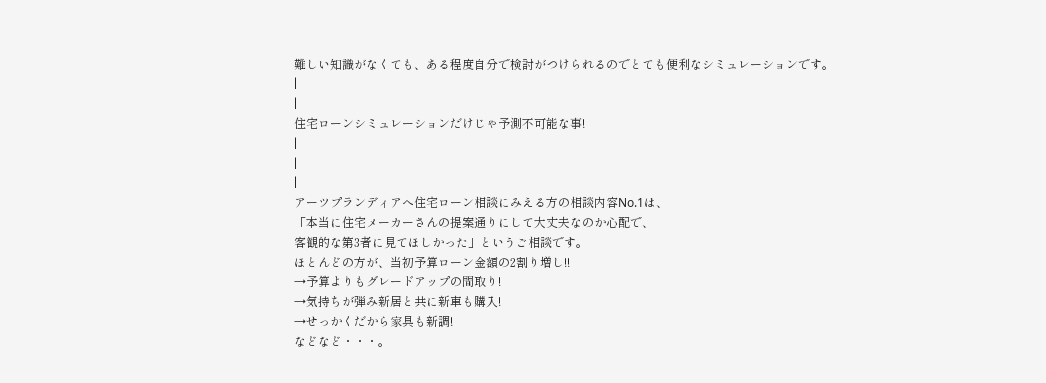難しい知識がなくても、ある程度自分で検討がつけられるのでとても便利なシミュレーションです。
|
|
住宅ローンシミュレーションだけじゃ予測不可能な事!
|
|
|
アーツプランディアへ住宅ローン相談にみえる方の相談内容No.1は、
「本当に住宅メーカーさんの提案通りにして大丈夫なのか心配で、
客観的な第3者に見てほしかった」というご相談です。
ほとんどの方が、当初予算ローン金額の2割り増し!!
→予算よりもグレードアップの間取り!
→気持ちが弾み新居と共に新車も購入!
→せっかくだから家具も新調!
などなど・・・。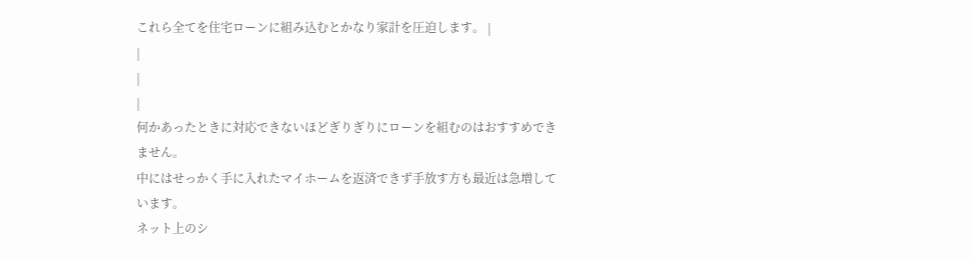これら全てを住宅ローンに組み込むとかなり家計を圧迫します。 |
|
|
|
何かあったときに対応できないほどぎりぎりにローンを組むのはおすすめできません。
中にはせっかく手に入れたマイホームを返済できず手放す方も最近は急増しています。
ネット上のシ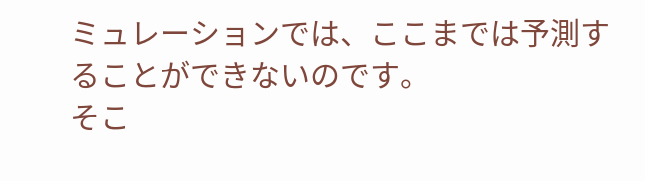ミュレーションでは、ここまでは予測することができないのです。
そこ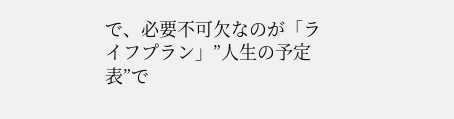で、必要不可欠なのが「ライフプラン」”人生の予定表”で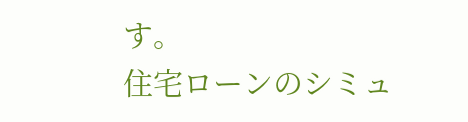す。
住宅ローンのシミュ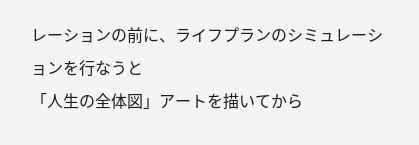レーションの前に、ライフプランのシミュレーションを行なうと
「人生の全体図」アートを描いてから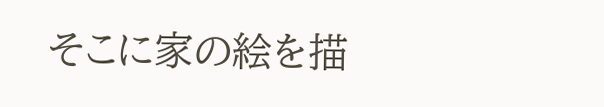そこに家の絵を描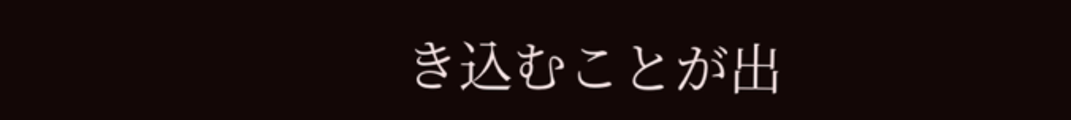き込むことが出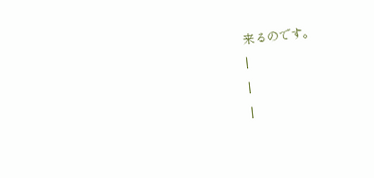来るのです。
|
|
|